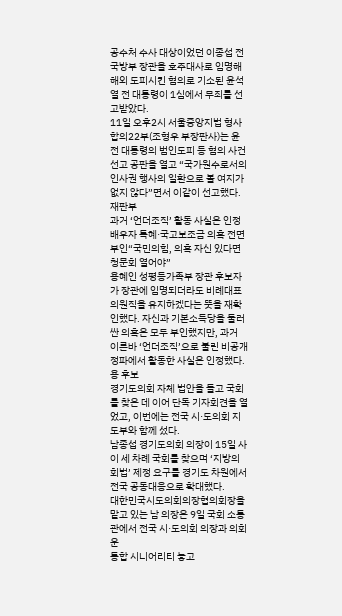공수처 수사 대상이었던 이종섭 전 국방부 장관을 호주대사로 임명해 해외 도피시킨 혐의로 기소된 윤석열 전 대통령이 1심에서 무죄를 선고받았다.
11일 오후2시 서울중앙지법 형사합의22부(조형우 부장판사)는 윤 전 대통령의 범인도피 등 혐의 사건 선고 공판을 열고 “국가원수로서의 인사권 행사의 일환으로 볼 여지가 없지 않다”면서 이같이 선고했다.
재판부
과거 ‘언더조직’ 활동 사실은 인정배우자 특혜·국고보조금 의혹 전면 부인“국민의힘, 의혹 자신 있다면 청문회 열어야”
용혜인 성평등가족부 장관 후보자가 장관에 임명되더라도 비례대표 의원직을 유지하겠다는 뜻을 재확인했다. 자신과 기본소득당을 둘러싼 의혹은 모두 부인했지만, 과거 이른바 ‘언더조직’으로 불린 비공개 정파에서 활동한 사실은 인정했다.
용 후보
경기도의회 자체 법안을 들고 국회를 찾은 데 이어 단독 기자회견을 열었고, 이번에는 전국 시·도의회 지도부와 함께 섰다.
남종섭 경기도의회 의장이 15일 사이 세 차례 국회를 찾으며 ‘지방의회법’ 제정 요구를 경기도 차원에서 전국 공동대응으로 확대했다.
대한민국시도의회의장협의회장을 맡고 있는 남 의장은 9일 국회 소통관에서 전국 시·도의회 의장과 의회운
통합 시니어리티 놓고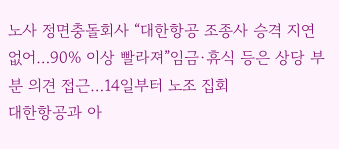노사 정면충돌회사 “대한항공 조종사 승격 지연 없어…90% 이상 빨라져”임금·휴식 등은 상당 부분 의견 접근…14일부터 노조 집회
대한항공과 아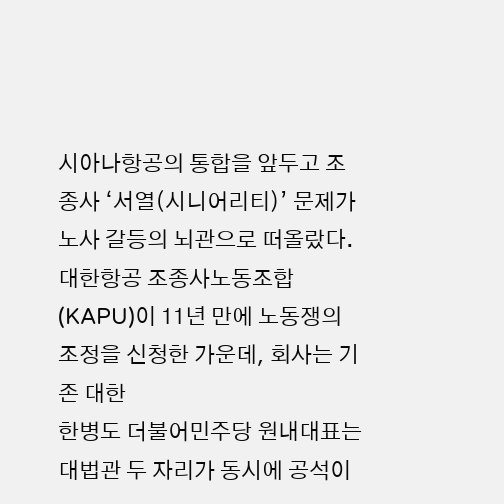시아나항공의 통합을 앞두고 조종사 ‘서열(시니어리티)’ 문제가 노사 갈등의 뇌관으로 떠올랐다. 대한항공 조종사노동조합(KAPU)이 11년 만에 노동쟁의 조정을 신청한 가운데, 회사는 기존 대한
한병도 더불어민주당 원내대표는 대법관 두 자리가 동시에 공석이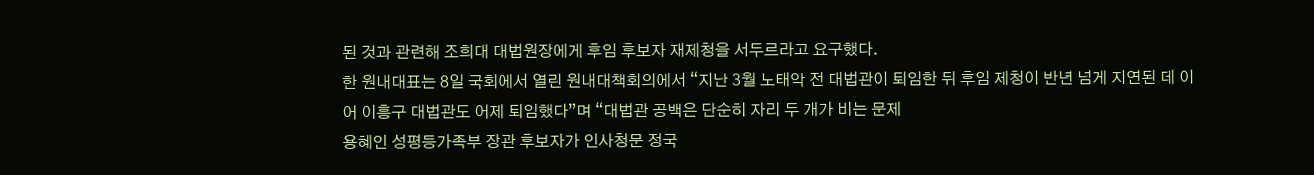된 것과 관련해 조희대 대법원장에게 후임 후보자 재제청을 서두르라고 요구했다.
한 원내대표는 8일 국회에서 열린 원내대책회의에서 “지난 3월 노태악 전 대법관이 퇴임한 뒤 후임 제청이 반년 넘게 지연된 데 이어 이흥구 대법관도 어제 퇴임했다”며 “대법관 공백은 단순히 자리 두 개가 비는 문제
용혜인 성평등가족부 장관 후보자가 인사청문 정국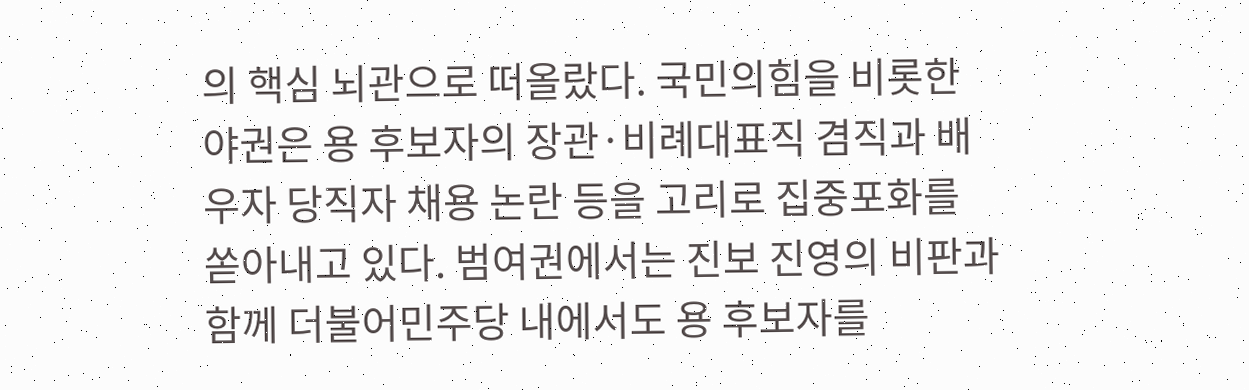의 핵심 뇌관으로 떠올랐다. 국민의힘을 비롯한 야권은 용 후보자의 장관·비례대표직 겸직과 배우자 당직자 채용 논란 등을 고리로 집중포화를 쏟아내고 있다. 범여권에서는 진보 진영의 비판과 함께 더불어민주당 내에서도 용 후보자를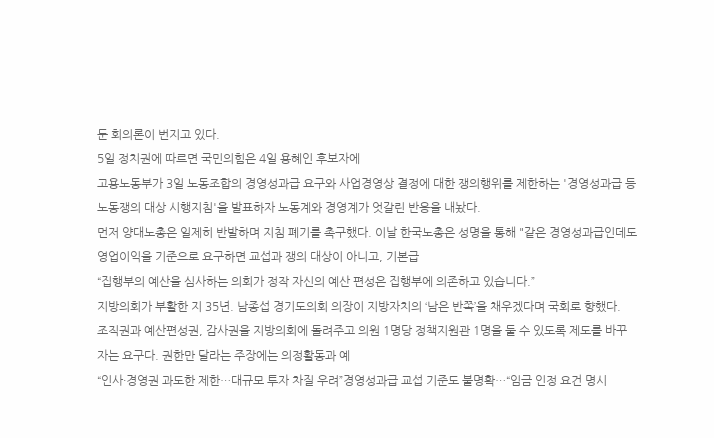둔 회의론이 번지고 있다.
5일 정치권에 따르면 국민의힘은 4일 용혜인 후보자에
고용노동부가 3일 노동조합의 경영성과급 요구와 사업경영상 결정에 대한 쟁의행위를 제한하는 '경영성과급 등 노동쟁의 대상 시행지침'을 발표하자 노동계와 경영계가 엇갈린 반응을 내놨다.
먼저 양대노총은 일제히 반발하며 지침 폐기를 촉구했다. 이날 한국노총은 성명을 통해 "같은 경영성과급인데도 영업이익을 기준으로 요구하면 교섭과 쟁의 대상이 아니고, 기본급
“집행부의 예산을 심사하는 의회가 정작 자신의 예산 편성은 집행부에 의존하고 있습니다.”
지방의회가 부활한 지 35년. 남종섭 경기도의회 의장이 지방자치의 ‘남은 반쪽’을 채우겠다며 국회로 향했다.
조직권과 예산편성권, 감사권을 지방의회에 돌려주고 의원 1명당 정책지원관 1명을 둘 수 있도록 제도를 바꾸자는 요구다. 권한만 달라는 주장에는 의정활동과 예
“인사·경영권 과도한 제한…대규모 투자 차질 우려”경영성과급 교섭 기준도 불명확…“임금 인정 요건 명시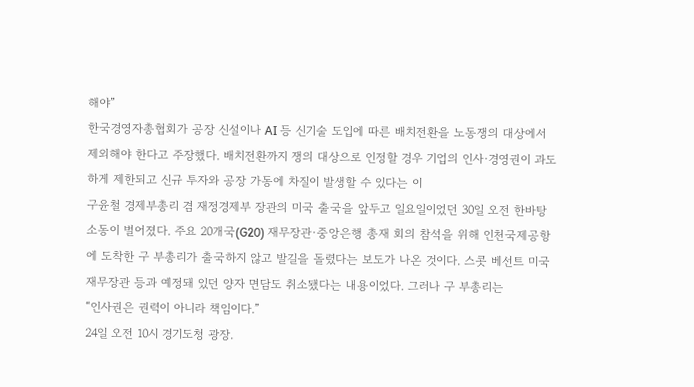해야”
한국경영자총협회가 공장 신설이나 AI 등 신기술 도입에 따른 배치전환을 노동쟁의 대상에서 제외해야 한다고 주장했다. 배치전환까지 쟁의 대상으로 인정할 경우 기업의 인사·경영권이 과도하게 제한되고 신규 투자와 공장 가동에 차질이 발생할 수 있다는 이
구윤철 경제부총리 겸 재정경제부 장관의 미국 출국을 앞두고 일요일이었던 30일 오전 한바탕 소동이 벌어졌다. 주요 20개국(G20) 재무장관·중앙은행 총재 회의 참석을 위해 인천국제공항에 도착한 구 부총리가 출국하지 않고 발길을 돌렸다는 보도가 나온 것이다. 스콧 베선트 미국 재무장관 등과 예정돼 있던 양자 면담도 취소됐다는 내용이었다. 그러나 구 부총리는
“인사권은 권력이 아니라 책임이다.”
24일 오전 10시 경기도청 광장.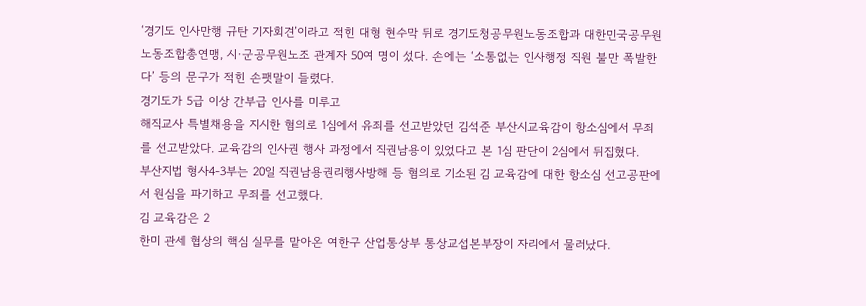‘경기도 인사만행 규탄 기자회견’이라고 적힌 대형 현수막 뒤로 경기도청공무원노동조합과 대한민국공무원노동조합총연맹, 시·군공무원노조 관계자 50여 명이 섰다. 손에는 ‘소통없는 인사행정 직원 불만 폭발한다’ 등의 문구가 적힌 손팻말이 들렸다.
경기도가 5급 이상 간부급 인사를 미루고
해직교사 특별채용을 지시한 혐의로 1심에서 유죄를 선고받았던 김석준 부산시교육감이 항소심에서 무죄를 선고받았다. 교육감의 인사권 행사 과정에서 직권남용이 있었다고 본 1심 판단이 2심에서 뒤집혔다.
부산지법 형사4-3부는 20일 직권남용권리행사방해 등 혐의로 기소된 김 교육감에 대한 항소심 선고공판에서 원심을 파기하고 무죄를 선고했다.
김 교육감은 2
한미 관세 협상의 핵심 실무를 맡아온 여한구 산업통상부 통상교섭본부장이 자리에서 물러났다.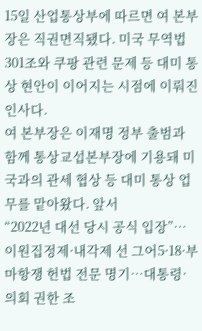15일 산업통상부에 따르면 여 본부장은 직권면직됐다. 미국 무역법 301조와 쿠팡 관련 문제 등 대미 통상 현안이 이어지는 시점에 이뤄진 인사다.
여 본부장은 이재명 정부 출범과 함께 통상교섭본부장에 기용돼 미국과의 관세 협상 등 대미 통상 업무를 맡아왔다. 앞서
“2022년 대선 당시 공식 입장”⋯이원집정제·내각제 선 그어5·18·부마항쟁 헌법 전문 명기⋯대통령·의회 권한 조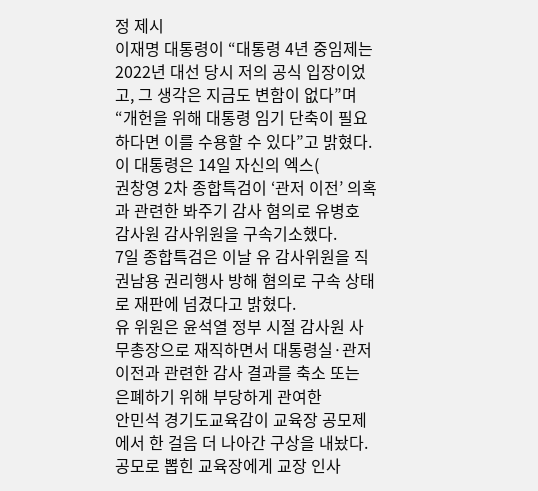정 제시
이재명 대통령이 “대통령 4년 중임제는 2022년 대선 당시 저의 공식 입장이었고, 그 생각은 지금도 변함이 없다”며 “개헌을 위해 대통령 임기 단축이 필요하다면 이를 수용할 수 있다”고 밝혔다.
이 대통령은 14일 자신의 엑스(
권창영 2차 종합특검이 ‘관저 이전’ 의혹과 관련한 봐주기 감사 혐의로 유병호 감사원 감사위원을 구속기소했다.
7일 종합특검은 이날 유 감사위원을 직권남용 권리행사 방해 혐의로 구속 상태로 재판에 넘겼다고 밝혔다.
유 위원은 윤석열 정부 시절 감사원 사무총장으로 재직하면서 대통령실·관저 이전과 관련한 감사 결과를 축소 또는 은폐하기 위해 부당하게 관여한
안민석 경기도교육감이 교육장 공모제에서 한 걸음 더 나아간 구상을 내놨다. 공모로 뽑힌 교육장에게 교장 인사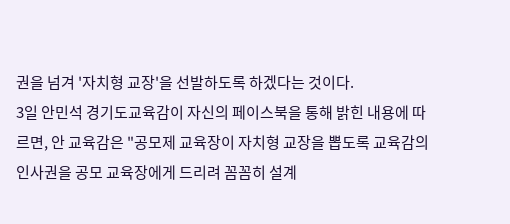권을 넘겨 '자치형 교장'을 선발하도록 하겠다는 것이다.
3일 안민석 경기도교육감이 자신의 페이스북을 통해 밝힌 내용에 따르면, 안 교육감은 "공모제 교육장이 자치형 교장을 뽑도록 교육감의 인사권을 공모 교육장에게 드리려 꼼꼼히 설계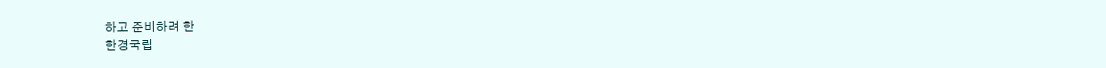하고 준비하려 한
한경국립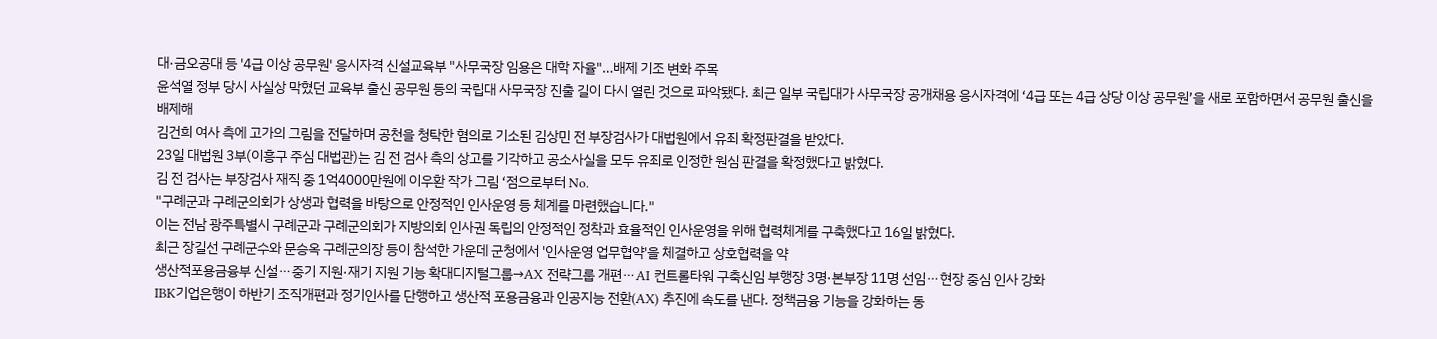대·금오공대 등 '4급 이상 공무원' 응시자격 신설교육부 "사무국장 임용은 대학 자율"…배제 기조 변화 주목
윤석열 정부 당시 사실상 막혔던 교육부 출신 공무원 등의 국립대 사무국장 진출 길이 다시 열린 것으로 파악됐다. 최근 일부 국립대가 사무국장 공개채용 응시자격에 ‘4급 또는 4급 상당 이상 공무원’을 새로 포함하면서 공무원 출신을 배제해
김건희 여사 측에 고가의 그림을 전달하며 공천을 청탁한 혐의로 기소된 김상민 전 부장검사가 대법원에서 유죄 확정판결을 받았다.
23일 대법원 3부(이흥구 주심 대법관)는 김 전 검사 측의 상고를 기각하고 공소사실을 모두 유죄로 인정한 원심 판결을 확정했다고 밝혔다.
김 전 검사는 부장검사 재직 중 1억4000만원에 이우환 작가 그림 ‘점으로부터 No.
"구례군과 구례군의회가 상생과 협력을 바탕으로 안정적인 인사운영 등 체계를 마련했습니다."
이는 전남 광주특별시 구례군과 구례군의회가 지방의회 인사권 독립의 안정적인 정착과 효율적인 인사운영을 위해 협력체계를 구축했다고 16일 밝혔다.
최근 장길선 구례군수와 문승옥 구례군의장 등이 참석한 가운데 군청에서 '인사운영 업무협약'을 체결하고 상호협력을 약
생산적포용금융부 신설⋯중기 지원·재기 지원 기능 확대디지털그룹→AX 전략그룹 개편⋯AI 컨트롤타워 구축신임 부행장 3명·본부장 11명 선임⋯현장 중심 인사 강화
IBK기업은행이 하반기 조직개편과 정기인사를 단행하고 생산적 포용금융과 인공지능 전환(AX) 추진에 속도를 낸다. 정책금융 기능을 강화하는 동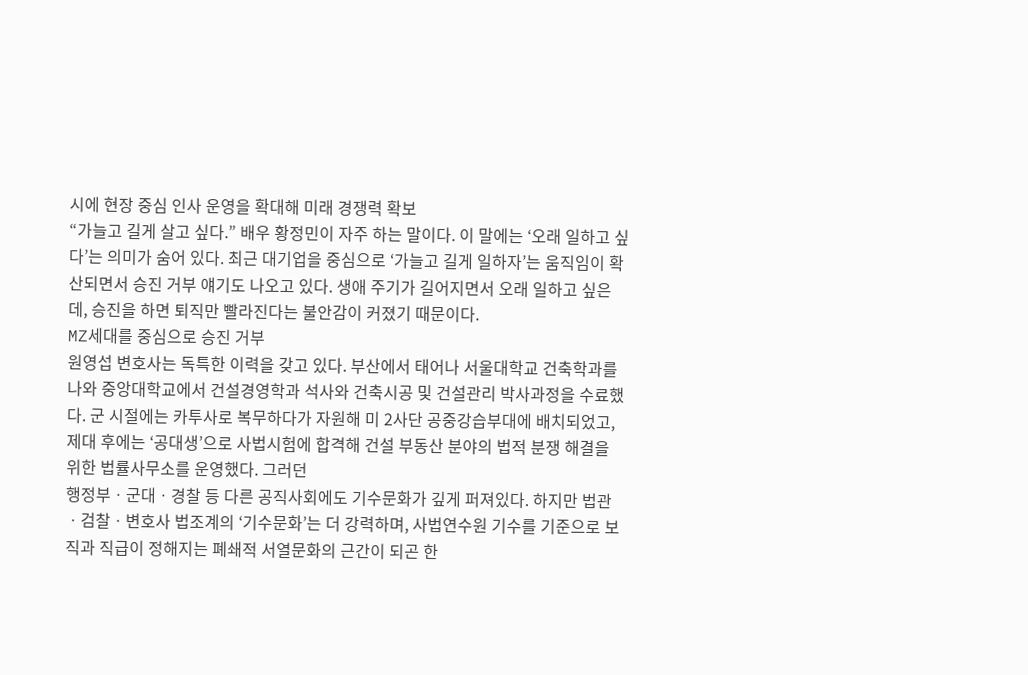시에 현장 중심 인사 운영을 확대해 미래 경쟁력 확보
“가늘고 길게 살고 싶다.” 배우 황정민이 자주 하는 말이다. 이 말에는 ‘오래 일하고 싶다’는 의미가 숨어 있다. 최근 대기업을 중심으로 ‘가늘고 길게 일하자’는 움직임이 확산되면서 승진 거부 얘기도 나오고 있다. 생애 주기가 길어지면서 오래 일하고 싶은데, 승진을 하면 퇴직만 빨라진다는 불안감이 커졌기 때문이다.
MZ세대를 중심으로 승진 거부
원영섭 변호사는 독특한 이력을 갖고 있다. 부산에서 태어나 서울대학교 건축학과를 나와 중앙대학교에서 건설경영학과 석사와 건축시공 및 건설관리 박사과정을 수료했다. 군 시절에는 카투사로 복무하다가 자원해 미 2사단 공중강습부대에 배치되었고, 제대 후에는 ‘공대생’으로 사법시험에 합격해 건설 부동산 분야의 법적 분쟁 해결을 위한 법률사무소를 운영했다. 그러던
행정부ㆍ군대ㆍ경찰 등 다른 공직사회에도 기수문화가 깊게 퍼져있다. 하지만 법관ㆍ검찰ㆍ변호사 법조계의 ‘기수문화’는 더 강력하며, 사법연수원 기수를 기준으로 보직과 직급이 정해지는 폐쇄적 서열문화의 근간이 되곤 한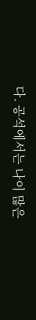다. 공석에서는 나이 많은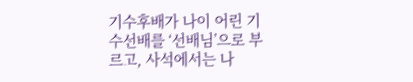기수후배가 나이 어린 기수선배를 ‘선배님’으로 부르고, 사석에서는 나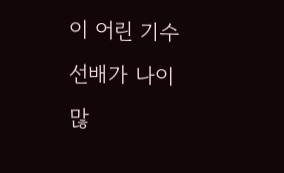이 어린 기수선배가 나이 많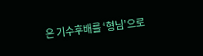은 기수후배를 ‘형님’으로